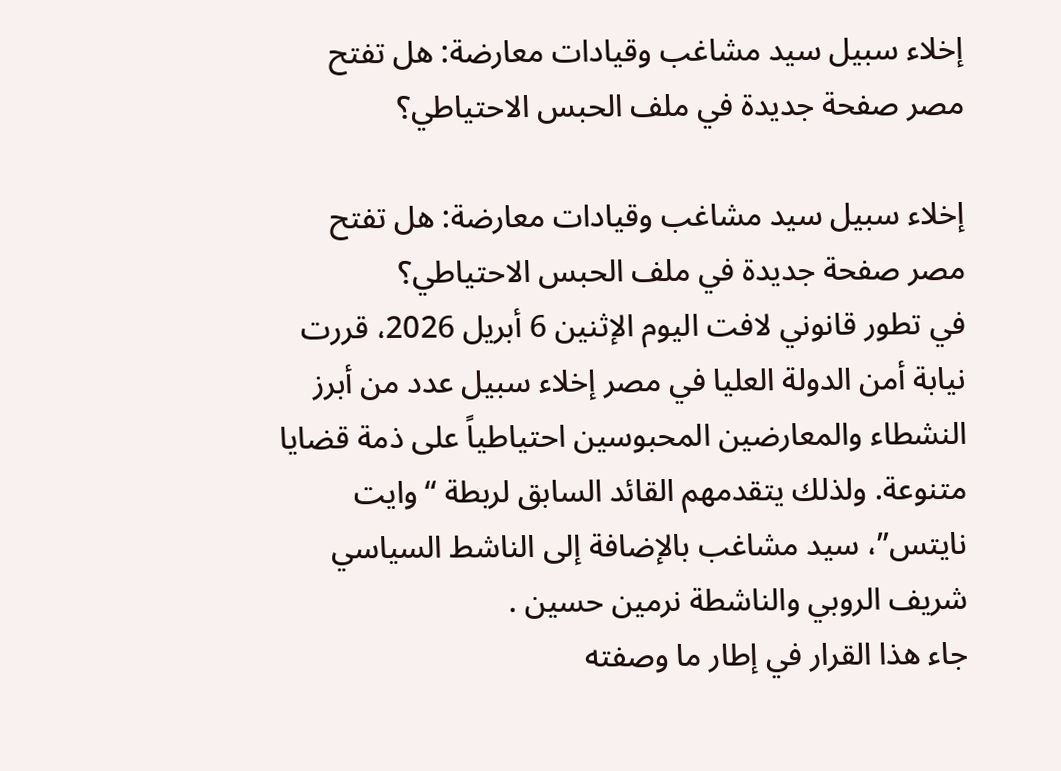إخلاء سبيل سيد مشاغب وقيادات معارضة: هل تفتح مصر صفحة جديدة في ملف الحبس الاحتياطي؟

إخلاء سبيل سيد مشاغب وقيادات معارضة: هل تفتح مصر صفحة جديدة في ملف الحبس الاحتياطي؟
في تطور قانوني لافت اليوم الإثنين 6 أبريل 2026، قررت نيابة أمن الدولة العليا في مصر إخلاء سبيل عدد من أبرز النشطاء والمعارضين المحبوسين احتياطياً على ذمة قضايا متنوعة. ولذلك يتقدمهم القائد السابق لربطة “وايت نايتس”، سيد مشاغب بالإضافة إلى الناشط السياسي شريف الروبي والناشطة نرمين حسين .
جاء هذا القرار في إطار ما وصفته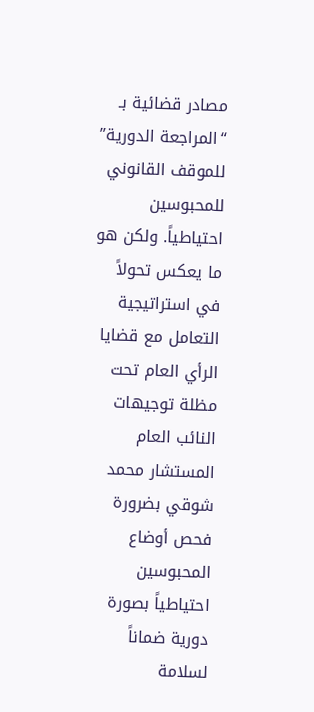مصادر قضائية بـ “المراجعة الدورية” للموقف القانوني للمحبوسين احتياطياً. ولكن هو ما يعكس تحولاً في استراتيجية التعامل مع قضايا الرأي العام تحت مظلة توجيهات النائب العام المستشار محمد شوقي بضرورة فحص أوضاع المحبوسين احتياطياً بصورة دورية ضماناً لسلامة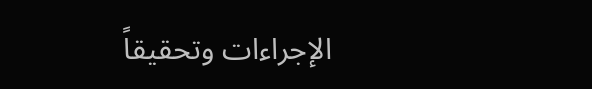الإجراءات وتحقيقاً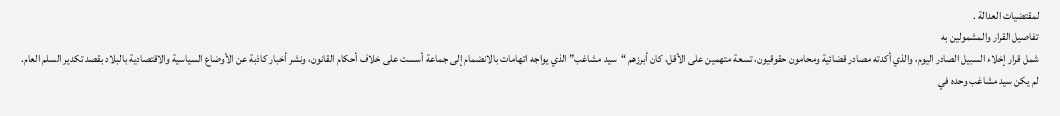لمقتضيات العدالة .
تفاصيل القرار والمشمولين به
شمل قرار إخلاء السبيل الصادر اليوم، والذي أكدته مصادر قضائية ومحامون حقوقيون، تسعة متهمين على الأقل، كان أبرزهم “سيد مشاغب” الذي يواجه اتهامات بالانضمام إلى جماعة أسست على خلاف أحكام القانون، ونشر أخبار كاذبة عن الأوضاع السياسية والاقتصادية بالبلاد بقصد تكدير السلم العام.
لم يكن سيد مشاغب وحده في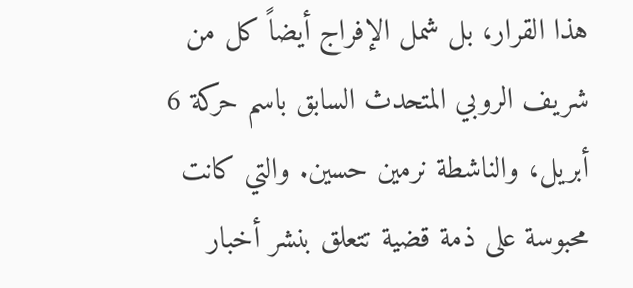هذا القرار، بل شمل الإفراج أيضاً كل من شريف الروبي المتحدث السابق باسم حركة 6 أبريل، والناشطة نرمين حسين. والتي كانت محبوسة على ذمة قضية تتعلق بنشر أخبار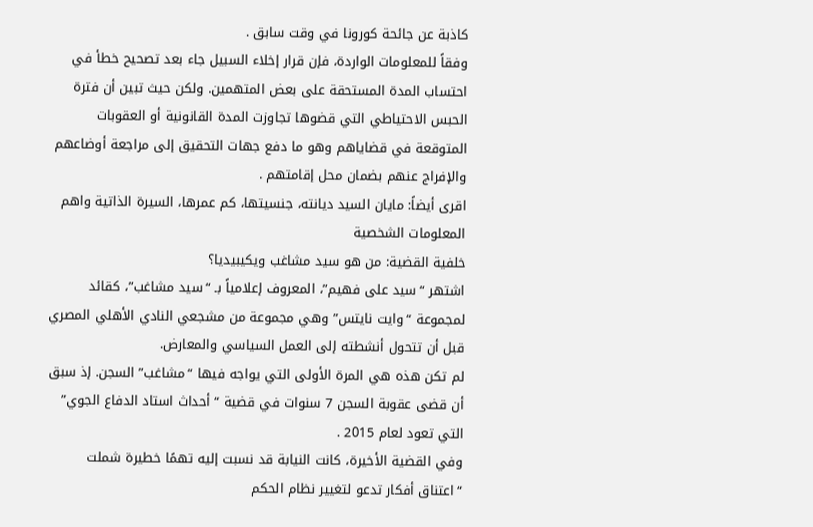كاذبة عن جائحة كورونا في وقت سابق .
وفقاً للمعلومات الواردة، فإن قرار إخلاء السبيل جاء بعد تصحيح خطأ في احتساب المدة المستحقة على بعض المتهمين. ولكن حيث تبين أن فترة الحبس الاحتياطي التي قضوها تجاوزت المدة القانونية أو العقوبات المتوقعة في قضاياهم وهو ما دفع جهات التحقيق إلى مراجعة أوضاعهم والإفراج عنهم بضمان محل إقامتهم .
اقرى أيضاً: مايان السيد ديانته، جنسيتها، كم عمرها، السيرة الذاتية واهم المعلومات الشخصية
خلفية القضية: من هو سيد مشاغب ويكيبيديا؟
اشتهر “سيد على فهيم”، المعروف إعلامياً بـ “سيد مشاغب”، كقائد لمجموعة “وايت نايتس” وهي مجموعة من مشجعي النادي الأهلي المصري قبل أن تتحول أنشطته إلى العمل السياسي والمعارض.
لم تكن هذه هي المرة الأولى التي يواجه فيها “مشاغب” السجن. إذ سبق أن قضى عقوبة السجن 7 سنوات في قضية “أحداث استاد الدفاع الجوي” التي تعود لعام 2015 .
وفي القضية الأخيرة، كانت النيابة قد نسبت إليه تهمًا خطيرة شملت “اعتناق أفكار تدعو لتغيير نظام الحكم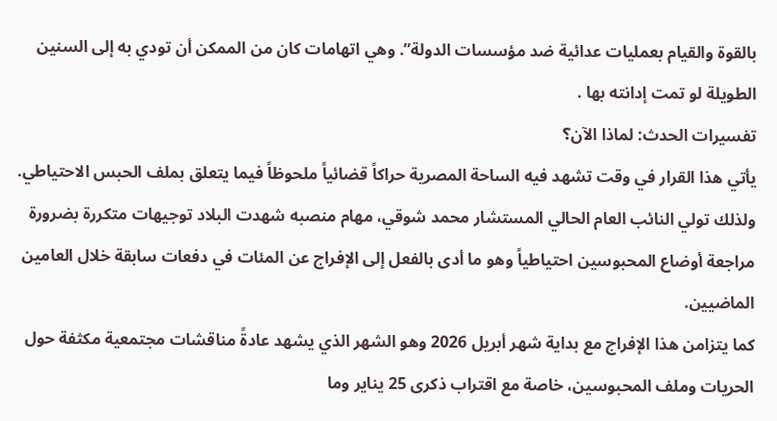بالقوة والقيام بعمليات عدائية ضد مؤسسات الدولة”. وهي اتهامات كان من الممكن أن تودي به إلى السنين الطويلة لو تمت إدانته بها .
تفسيرات الحدث: لماذا الآن؟
يأتي هذا القرار في وقت تشهد فيه الساحة المصرية حراكاً قضائياً ملحوظاً فيما يتعلق بملف الحبس الاحتياطي. ولذلك تولي النائب العام الحالي المستشار محمد شوقي، مهام منصبه شهدت البلاد توجيهات متكررة بضرورة مراجعة أوضاع المحبوسين احتياطياً وهو ما أدى بالفعل إلى الإفراج عن المئات في دفعات سابقة خلال العامين الماضيين.
كما يتزامن هذا الإفراج مع بداية شهر أبريل 2026 وهو الشهر الذي يشهد عادةً مناقشات مجتمعية مكثفة حول الحريات وملف المحبوسين، خاصة مع اقتراب ذكرى 25 يناير وما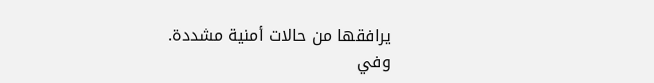يرافقها من حالات أمنية مشددة.
وفي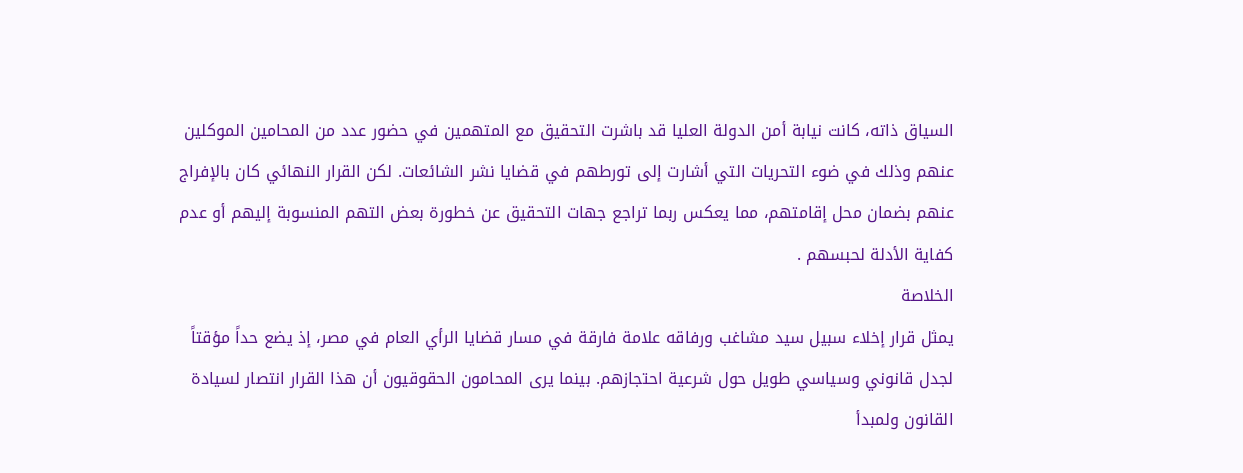السياق ذاته، كانت نيابة أمن الدولة العليا قد باشرت التحقيق مع المتهمين في حضور عدد من المحامين الموكلين عنهم وذلك في ضوء التحريات التي أشارت إلى تورطهم في قضايا نشر الشائعات. لكن القرار النهائي كان بالإفراج عنهم بضمان محل إقامتهم، مما يعكس ربما تراجع جهات التحقيق عن خطورة بعض التهم المنسوبة إليهم أو عدم كفاية الأدلة لحبسهم .
الخلاصة
يمثل قرار إخلاء سبيل سيد مشاغب ورفاقه علامة فارقة في مسار قضايا الرأي العام في مصر، إذ يضع حداً مؤقتاً لجدل قانوني وسياسي طويل حول شرعية احتجازهم. بينما يرى المحامون الحقوقيون أن هذا القرار انتصار لسيادة القانون ولمبدأ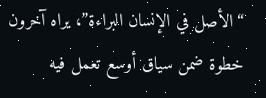“الأصل في الإنسان البراءة”، يراه آخرون خطوة ضمن سياق أوسع تعمل فيه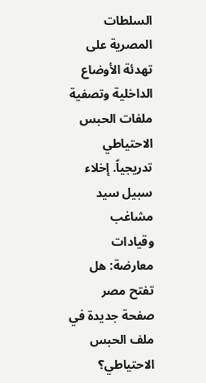السلطات المصرية على تهدئة الأوضاع الداخلية وتصفية ملفات الحبس الاحتياطي تدريجياً. إخلاء سبيل سيد مشاغب وقيادات معارضة: هل تفتح مصر صفحة جديدة في ملف الحبس الاحتياطي؟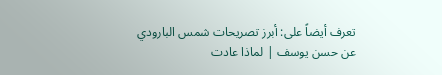تعرف أيضاً على: أبرز تصريحات شمس البارودي عن حسن يوسف | لماذا عادت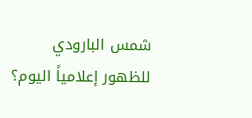شمس البارودي للظهور إعلامياً اليوم؟